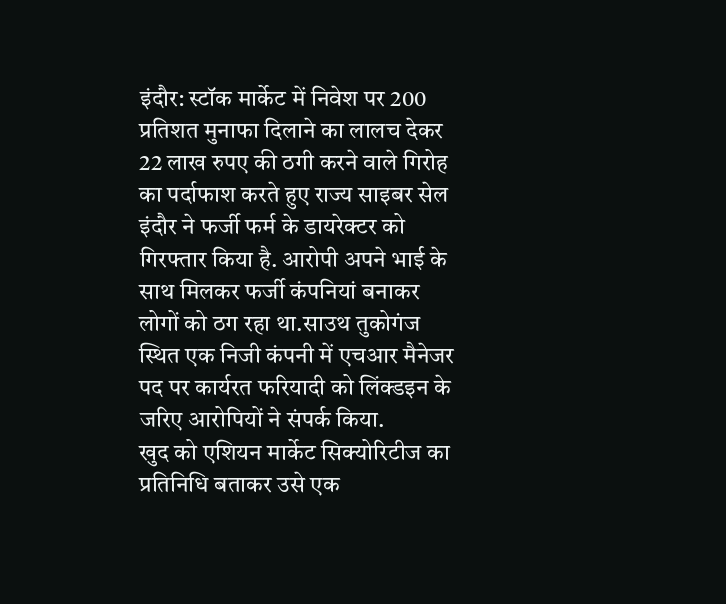इंदौर: स्टॉक मार्केट में निवेश पर 200 प्रतिशत मुनाफा दिलाने का लालच देकर 22 लाख रुपए की ठगी करने वाले गिरोह का पर्दाफाश करते हुए राज्य साइबर सेल इंदौर ने फर्जी फर्म के डायरेक्टर को गिरफ्तार किया है. आरोपी अपने भाई के साथ मिलकर फर्जी कंपनियां बनाकर लोगों को ठग रहा था.साउथ तुकोगंज स्थित एक निजी कंपनी में एचआर मैनेजर पद पर कार्यरत फरियादी को लिंक्डइन के जरिए आरोपियों ने संपर्क किया.
खुद को एशियन मार्केट सिक्योरिटीज का प्रतिनिधि बताकर उसे एक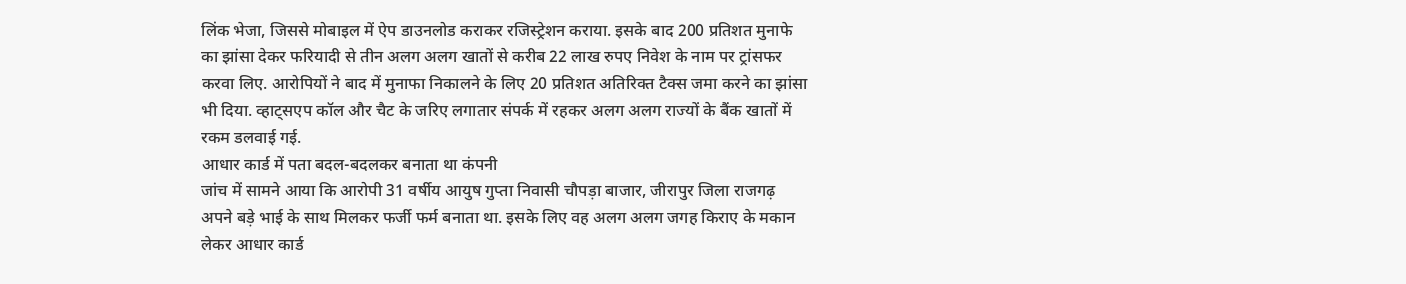लिंक भेजा, जिससे मोबाइल में ऐप डाउनलोड कराकर रजिस्ट्रेशन कराया. इसके बाद 200 प्रतिशत मुनाफे का झांसा देकर फरियादी से तीन अलग अलग खातों से करीब 22 लाख रुपए निवेश के नाम पर ट्रांसफर करवा लिए. आरोपियों ने बाद में मुनाफा निकालने के लिए 20 प्रतिशत अतिरिक्त टैक्स जमा करने का झांसा भी दिया. व्हाट्सएप कॉल और चैट के जरिए लगातार संपर्क में रहकर अलग अलग राज्यों के बैंक खातों में रकम डलवाई गई.
आधार कार्ड में पता बदल-बदलकर बनाता था कंपनी
जांच में सामने आया कि आरोपी 31 वर्षीय आयुष गुप्ता निवासी चौपड़ा बाजार, जीरापुर जिला राजगढ़ अपने बड़े भाई के साथ मिलकर फर्जी फर्म बनाता था. इसके लिए वह अलग अलग जगह किराए के मकान लेकर आधार कार्ड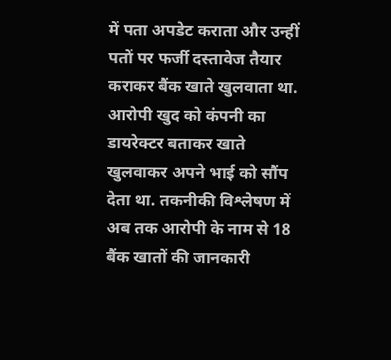में पता अपडेट कराता और उन्हीं पतों पर फर्जी दस्तावेज तैयार कराकर बैंक खाते खुलवाता था. आरोपी खुद को कंपनी का डायरेक्टर बताकर खाते खुलवाकर अपने भाई को सौंप देता था. तकनीकी विश्लेषण में अब तक आरोपी के नाम से 18 बैंक खातों की जानकारी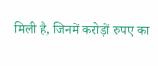मिली है, जिनमें करोड़ों रुपए का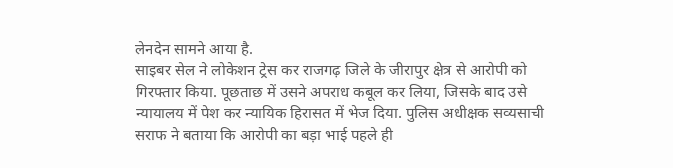लेनदेन सामने आया है.
साइबर सेल ने लोकेशन ट्रेस कर राजगढ़ जिले के जीरापुर क्षेत्र से आरोपी को गिरफ्तार किया. पूछताछ में उसने अपराध कबूल कर लिया, जिसके बाद उसे न्यायालय में पेश कर न्यायिक हिरासत में भेज दिया. पुलिस अधीक्षक सव्यसाची सराफ ने बताया कि आरोपी का बड़ा भाई पहले ही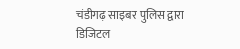चंडीगढ़ साइबर पुलिस द्वारा डिजिटल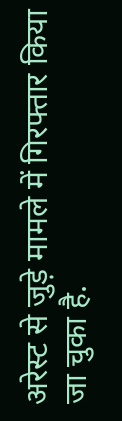अरेस्ट से जुड़े मामले में गिरफ्तार किया जा चुका है.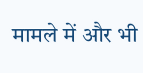मामले में और भी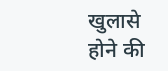खुलासे होने की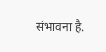संभावना है.